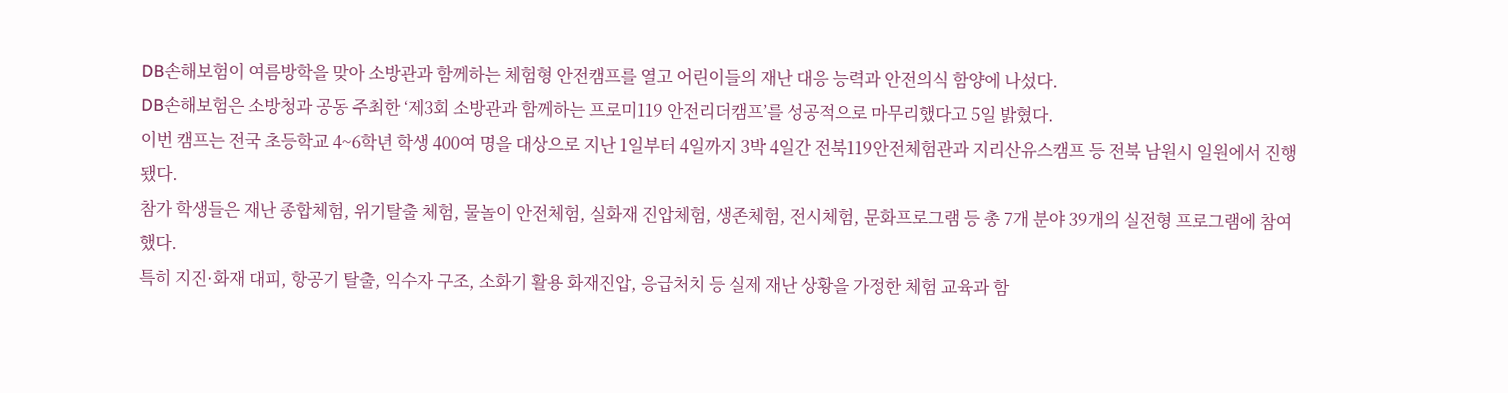DB손해보험이 여름방학을 맞아 소방관과 함께하는 체험형 안전캠프를 열고 어린이들의 재난 대응 능력과 안전의식 함양에 나섰다.
DB손해보험은 소방청과 공동 주최한 ‘제3회 소방관과 함께하는 프로미119 안전리더캠프’를 성공적으로 마무리했다고 5일 밝혔다.
이번 캠프는 전국 초등학교 4~6학년 학생 400여 명을 대상으로 지난 1일부터 4일까지 3박 4일간 전북119안전체험관과 지리산유스캠프 등 전북 남원시 일원에서 진행됐다.
참가 학생들은 재난 종합체험, 위기탈출 체험, 물놀이 안전체험, 실화재 진압체험, 생존체험, 전시체험, 문화프로그램 등 총 7개 분야 39개의 실전형 프로그램에 참여했다.
특히 지진·화재 대피, 항공기 탈출, 익수자 구조, 소화기 활용 화재진압, 응급처치 등 실제 재난 상황을 가정한 체험 교육과 함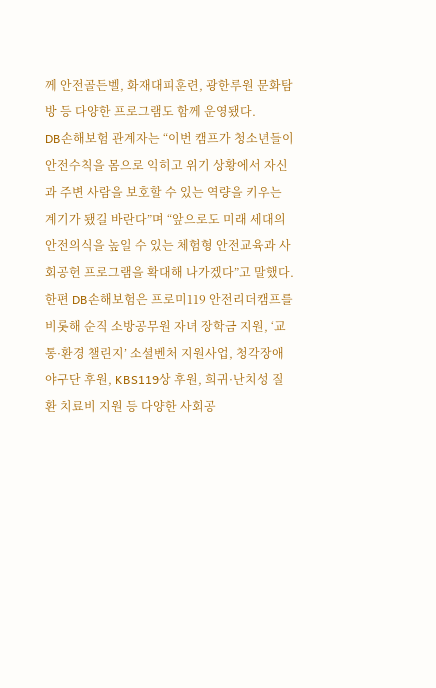께 안전골든벨, 화재대피훈련, 광한루원 문화탐방 등 다양한 프로그램도 함께 운영됐다.
DB손해보험 관계자는 “이번 캠프가 청소년들이 안전수칙을 몸으로 익히고 위기 상황에서 자신과 주변 사람을 보호할 수 있는 역량을 키우는 계기가 됐길 바란다”며 “앞으로도 미래 세대의 안전의식을 높일 수 있는 체험형 안전교육과 사회공헌 프로그램을 확대해 나가겠다”고 말했다.
한편 DB손해보험은 프로미119 안전리더캠프를 비롯해 순직 소방공무원 자녀 장학금 지원, ‘교통·환경 챌린지’ 소셜벤처 지원사업, 청각장애 야구단 후원, KBS119상 후원, 희귀·난치성 질환 치료비 지원 등 다양한 사회공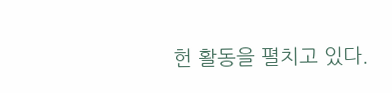헌 활동을 펼치고 있다.